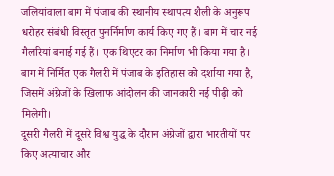जलियांवाला बाग में पंजाब की स्थानीय स्थापत्य शैली के अनुरूप धरोहर संबंधी विस्तृत पुनर्निर्माण कार्य किए गए हैं। बाग में चार नई गैलरियां बनाई गई हैं। एक थिएटर का निर्माण भी किया गया है। बाग में निर्मित एक गैलरी में पंजाब के इतिहास को दर्शाया गया है, जिसमें अंग्रेजों के खिलाफ आंदोलन की जानकारी नई पीढ़ी को मिलेगी।
दूसरी गैलरी में दूसरे विश्व युद्ध के दौरान अंग्रेजों द्वारा भारतीयों पर किए अत्याचार और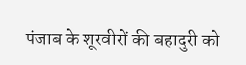पंजाब के शूरवीरों की बहादुरी को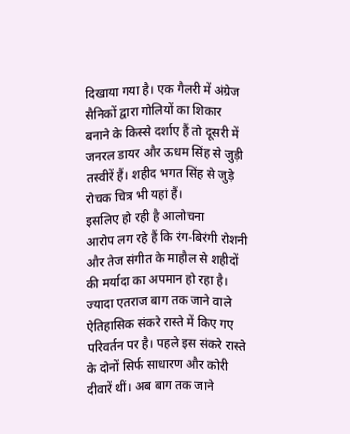दिखाया गया है। एक गैलरी में अंग्रेज सैनिकों द्वारा गोलियों का शिकार बनाने के किस्से दर्शाए हैं तो दूसरी में जनरल डायर और ऊधम सिंह से जुड़ी तस्वीरें हैं। शहीद भगत सिंह से जुड़े रोचक चित्र भी यहां हैं।
इसलिए हो रही है आलोचना
आरोप लग रहे हैं कि रंग-बिरंगी रोशनी और तेज संगीत के माहौल से शहीदों की मर्यादा का अपमान हो रहा है। ज्यादा एतराज बाग तक जाने वाले ऐतिहासिक संकरे रास्ते में किए गए परिवर्तन पर है। पहले इस संकरे रास्ते के दोनों सिर्फ साधारण और कोरी दीवारें थीं। अब बाग तक जाने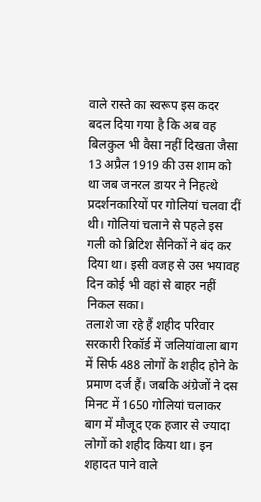वाले रास्ते का स्वरूप इस कदर बदल दिया गया है कि अब वह बिलकुल भी वैसा नहीं दिखता जैसा 13 अप्रैल 1919 की उस शाम को था जब जनरल डायर ने निहत्थे प्रदर्शनकारियों पर गोलियां चलवा दीं थी। गोलियां चलाने से पहले इस गली को ब्रिटिश सैनिकों ने बंद कर दिया था। इसी वजह से उस भयावह दिन कोई भी वहां से बाहर नहीं निकल सका।
तलाशे जा रहे हैं शहीद परिवार
सरकारी रिकॉर्ड में जलियांवाला बाग में सिर्फ 488 लोगों के शहीद होने के प्रमाण दर्ज हैं। जबकि अंग्रेजों ने दस मिनट में 1650 गोलियां चलाकर बाग में मौजूद एक हजार से ज्यादा लोगों को शहीद किया था। इन शहादत पाने वाले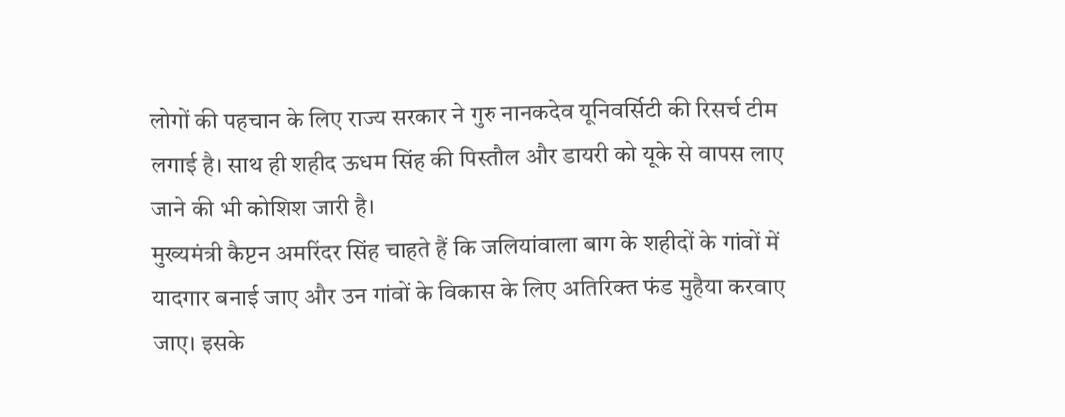लोगों की पहचान के लिए राज्य सरकार ने गुरु नानकदेव यूनिवर्सिटी की रिसर्च टीम लगाई है। साथ ही शहीद ऊधम सिंह की पिस्तौल और डायरी को यूके से वापस लाए जाने की भी कोशिश जारी है।
मुख्यमंत्री कैप्टन अमरिंदर सिंह चाहते हैं कि जलियांवाला बाग के शहीदों के गांवों में यादगार बनाई जाए और उन गांवों के विकास के लिए अतिरिक्त फंड मुहैया करवाए जाए। इसके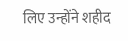लिए उन्होंने शहीद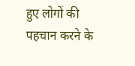हुए लोगों की पहचान करने के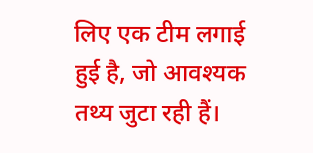लिए एक टीम लगाई हुई है, जो आवश्यक तथ्य जुटा रही हैं।